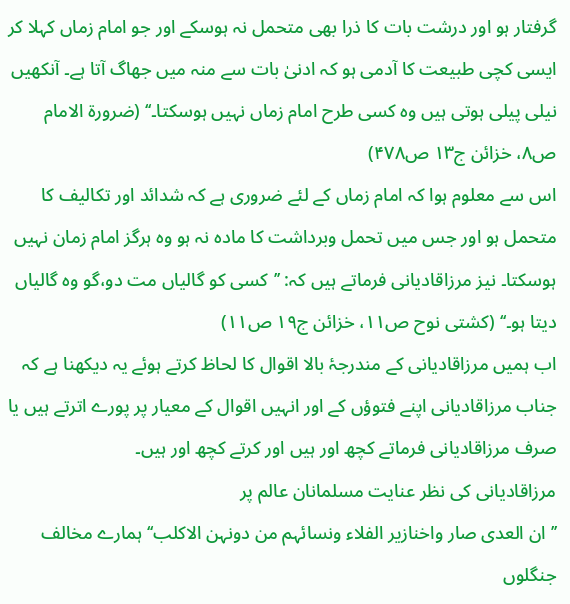گرفتار ہو اور درشت بات کا ذرا بھی متحمل نہ ہوسکے اور جو امام زماں کہلا کر ایسی کچی طبیعت کا آدمی ہو کہ ادنیٰ بات سے منہ میں جھاگ آتا ہے۔ آنکھیں نیلی پیلی ہوتی ہیں وہ کسی طرح امام زماں نہیں ہوسکتا۔‘‘ (ضرورۃ الامام ص۸، خزائن ج۱۳ ص۴۷۸)
اس سے معلوم ہوا کہ امام زماں کے لئے ضروری ہے کہ شدائد اور تکالیف کا متحمل ہو اور جس میں تحمل وبرداشت کا مادہ نہ ہو وہ ہرگز امام زمان نہیں ہوسکتا۔ نیز مرزاقادیانی فرماتے ہیں کہ: ’’کسی کو گالیاں مت دو،گو وہ گالیاں دیتا ہو۔‘‘ (کشتی نوح ص۱۱، خزائن ج۱۹ ص۱۱)
اب ہمیں مرزاقادیانی کے مندرجۂ بالا اقوال کا لحاظ کرتے ہوئے یہ دیکھنا ہے کہ جناب مرزاقادیانی اپنے فتوؤں کے اور انہیں اقوال کے معیار پر پورے اترتے ہیں یا صرف مرزاقادیانی فرماتے کچھ اور ہیں اور کرتے کچھ اور ہیں۔
مرزاقادیانی کی نظر عنایت مسلمانان عالم پر
’’ان العدی صار واخنازیر الفلاء ونسائہم من دونہن الاکلب‘‘ ہمارے مخالف جنگلوں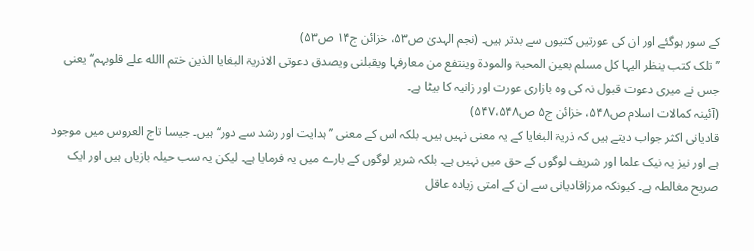کے سور ہوگئے اور ان کی عورتیں کتیوں سے بدتر ہیں۔ (نجم الہدیٰ ص۵۳، خزائن ج۱۴ ص۵۳)
’’تلک کتب ینظر الیہا کل مسلم بعین المحبۃ والمودۃ وینتفع من معارفہا ویقبلنی ویصدق دعوتی الاذریۃ البغایا الذین ختم االله علے قلوبہم‘‘ یعنی جس نے میری دعوت قبول نہ کی وہ بازاری عورت اور زانیہ کا بیٹا ہے۔
(آئینہ کمالات اسلام ص۵۴۸، خزائن ج۵ ص۵۴۷،۵۴۸)
قادیانی اکثر جواب دیتے ہیں کہ ذریۃ البغایا کے یہ معنی نہیں ہیں۔ بلکہ اس کے معنی ’’ہدایت اور رشد سے دور‘‘ ہیں۔ جیسا تاج العروس میں موجود ہے اور نیز یہ نیک علما اور شریف لوگوں کے حق میں نہیں ہے۔ بلکہ شریر لوگوں کے بارے میں یہ فرمایا ہے۔ لیکن یہ سب حیلہ بازیاں ہیں اور ایک صریح مغالطہ ہے۔ کیونکہ مرزاقادیانی سے ان کے امتی زیادہ عاقل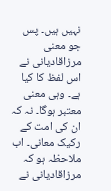نہیں ہیں۔ پس جو معنی مرزاقادیانی نے اس لفظ کا کیا ہے۔ وہی معنی معتبر ہوگا۔ نہ کہ ان کی امت کے رکیک معانی۔ اب ملاحظہ ہو کہ مرزاقادیانی نے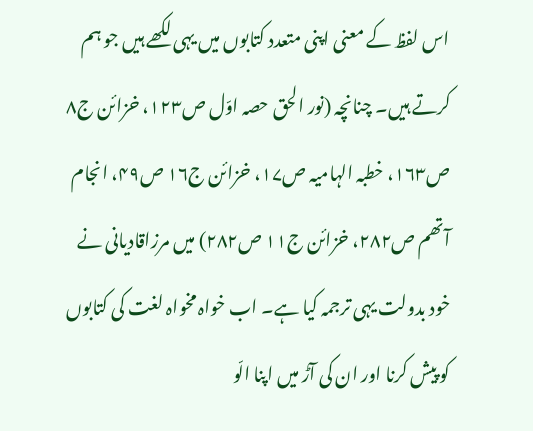اس لفظ کے معنی اپنی متعدد کتابوں میں یہی لکھے ہیں جو ہم کرتے ہیں۔ چنانچہ (نور الحق حصہ اوّل ص۱۲۳، خزائن ج۸ ص۱۶۳، خطبہ الہامیہ ص۱۷، خزائن ج۱۶ ص۴۹، انجام آتھم ص۲۸۲، خزائن ج۱۱ ص۲۸۲) میں مرزاقادیانی نے خود بدولت یہی ترجمہ کیا ہے۔ اب خواہ مخواہ لغت کی کتابوں کو پیش کرنا اور ان کی آڑ میں اپنا الّو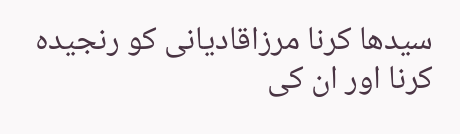سیدھا کرنا مرزاقادیانی کو رنجیدہ کرنا اور ان کی